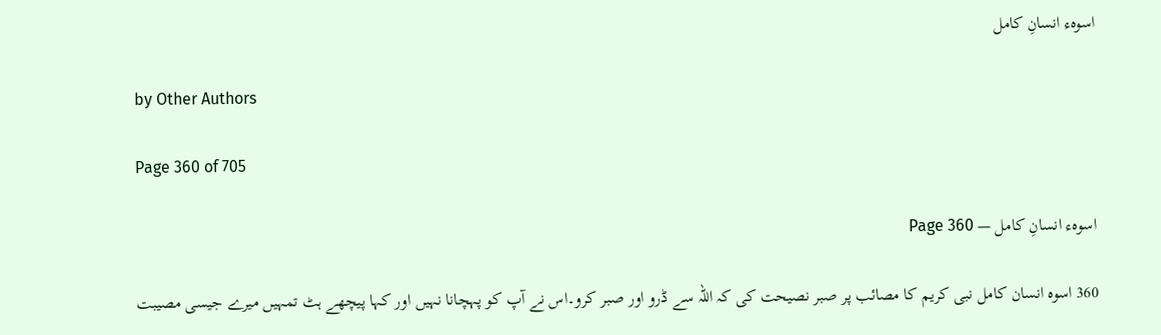اسوہء انسانِ کامل

by Other Authors

Page 360 of 705

اسوہء انسانِ کامل — Page 360

360 اسوہ انسان کامل نبی کریم کا مصائب پر صبر نصیحت کی کہ اللہ سے ڈرو اور صبر کرو۔اس نے آپ کو پہچانا نہیں اور کہا پیچھے ہٹ تمہیں میرے جیسی مصیبت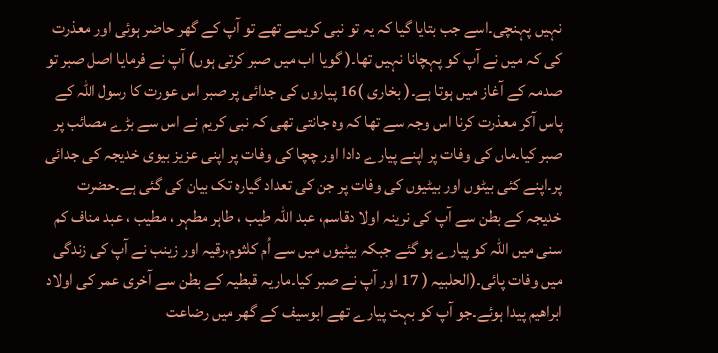نہیں پہنچی۔اسے جب بتایا گیا کہ یہ تو نبی کریمے تھے تو آپ کے گھر حاضر ہوئی اور معذرت کی کہ میں نے آپ کو پہچانا نہیں تھا۔( گویا اب میں صبر کرتی ہوں) آپ نے فرمایا اصل صبر تو صدمہ کے آغاز میں ہوتا ہے۔( بخاری )16 پیاروں کی جدائی پر صبر اس عورت کا رسول اللہ کے پاس آکر معذرت کرنا اس وجہ سے تھا کہ وہ جانتی تھی کہ نبی کریم نے اس سے بڑے مصائب پر صبر کیا۔ماں کی وفات پر اپنے پیارے دادا اور چچا کی وفات پر اپنی عزیز بیوی خدیجہ کی جدائی پر۔اپنے کئی بیٹوں اور بیٹیوں کی وفات پر جن کی تعداد گیارہ تک بیان کی گئی ہے۔حضرت خدیجہ کے بطن سے آپ کی نرینہ اولا دقاسم، عبد اللہ طیب ، طاہر مطہر ، مطیب ، عبد مناف کم سنی میں اللہ کو پیارے ہو گئے جبکہ بیٹیوں میں سے اُم کلثوم،رقیہ اور زینب نے آپ کی زندگی میں وفات پائی۔(الحلبیہ ( 17 اور آپ نے صبر کیا۔ماریہ قبطیہ کے بطن سے آخری عمر کی اولاد ابراھیم پیدا ہوئے۔جو آپ کو بہت پیارے تھے ابوسیف کے گھر میں رضاعت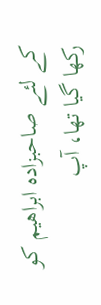کے لئے صاحبزادہ ابراھیم کو رکھا گیا تھا، آپ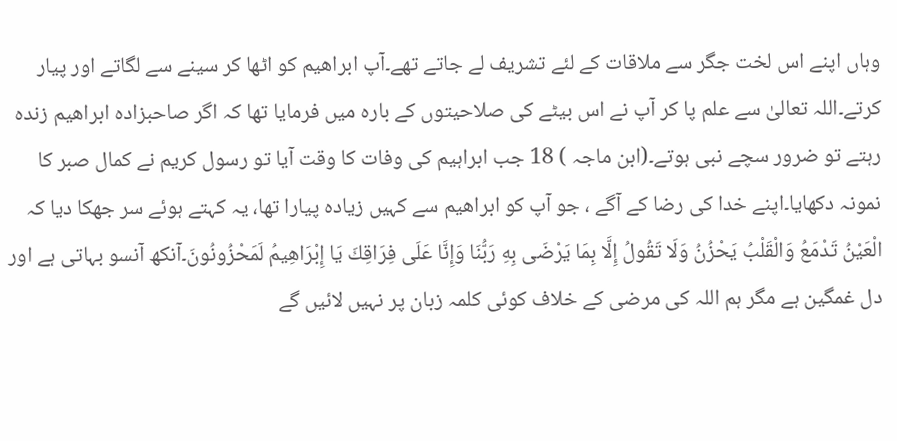وہاں اپنے اس لخت جگر سے ملاقات کے لئے تشریف لے جاتے تھے۔آپ ابراھیم کو اٹھا کر سینے سے لگاتے اور پیار کرتے۔اللہ تعالیٰ سے علم پا کر آپ نے اس بیٹے کی صلاحیتوں کے بارہ میں فرمایا تھا کہ اگر صاحبزادہ ابراھیم زندہ رہتے تو ضرور سچے نبی ہوتے۔(ابن ماجہ ) 18 جب ابراہیم کی وفات کا وقت آیا تو رسول کریم نے کمال صبر کا نمونہ دکھایا۔اپنے خدا کی رضا کے آگے ، جو آپ کو ابراھیم سے کہیں زیادہ پیارا تھا، یہ کہتے ہوئے سر جھکا دیا کہ الْعَيْنُ تَدْمَعُ وَالْقَلْبُ يَحْزُنُ وَلَا تَقُولُ إِلَّا بِمَا يَرْضَى بِهِ رَبُّنَا وَإِنَّا عَلَى فِرَاقِكَ يَا إِبْرَاهِيمُ لَمَحْزُونُونَ۔آنکھ آنسو بہاتی ہے اور دل غمگین ہے مگر ہم اللہ کی مرضی کے خلاف کوئی کلمہ زبان پر نہیں لائیں گے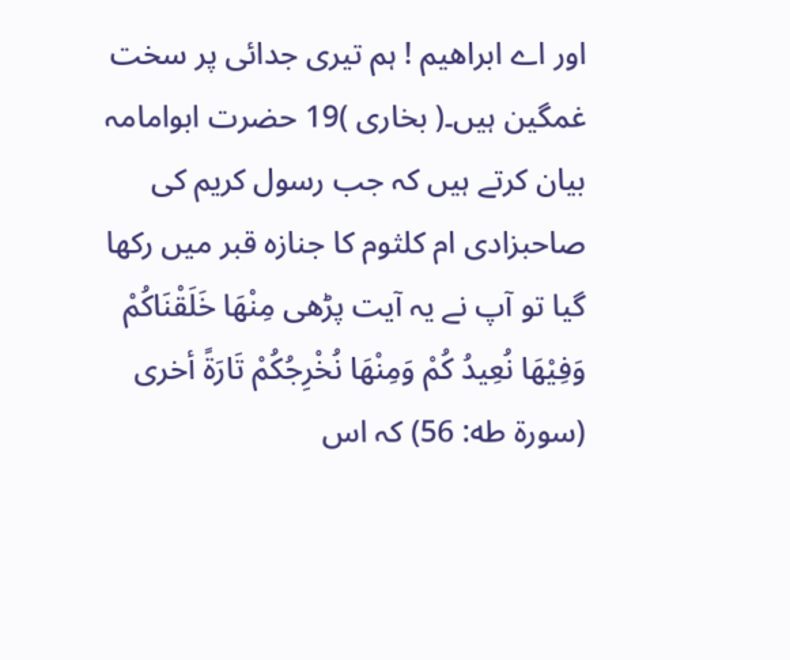اور اے ابراھیم ! ہم تیری جدائی پر سخت غمگین ہیں۔( بخاری )19 حضرت ابوامامہ بیان کرتے ہیں کہ جب رسول کریم کی صاحبزادی ام کلثوم کا جنازہ قبر میں رکھا گیا تو آپ نے یہ آیت پڑھی مِنْهَا خَلَقْنَاكُمْ وَفِيْهَا نُعِيدُ كُمْ وَمِنْهَا نُخْرِجُكُمْ تَارَةً أخرى (سورة طه: 56) کہ اس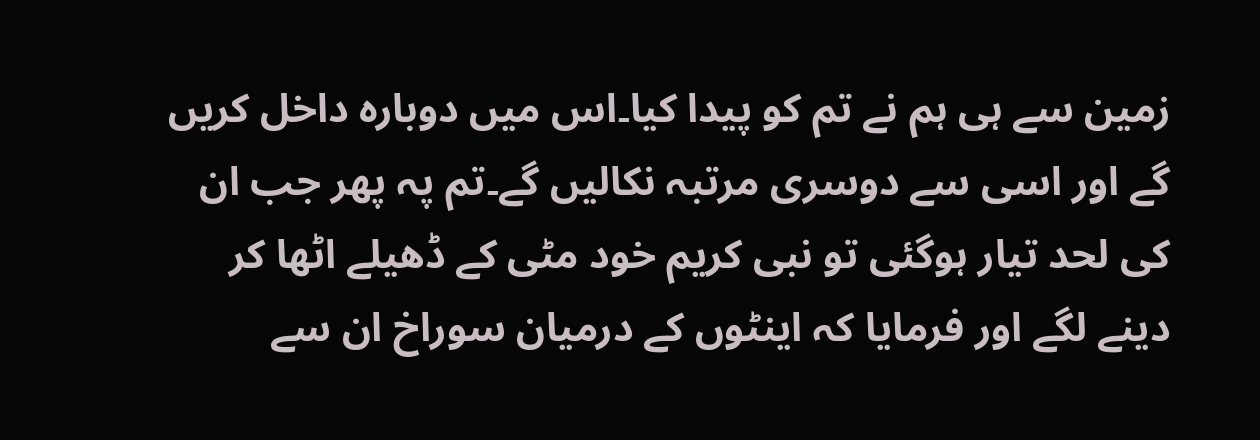زمین سے ہی ہم نے تم کو پیدا کیا۔اس میں دوبارہ داخل کریں گے اور اسی سے دوسری مرتبہ نکالیں گے۔تم پہ پھر جب ان کی لحد تیار ہوگئی تو نبی کریم خود مٹی کے ڈھیلے اٹھا کر دینے لگے اور فرمایا کہ اینٹوں کے درمیان سوراخ ان سے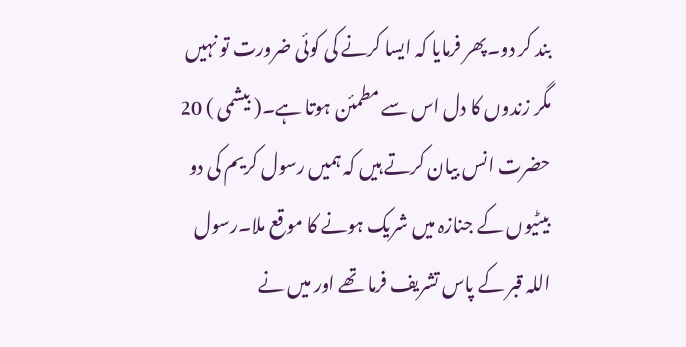بند کر دو۔پھر فرمایا کہ ایسا کرنے کی کوئی ضرورت تو نہیں مگر زندوں کا دل اس سے مطمئن ہوتا ہے۔( بیشمی ) 20 حضرت انس بیان کرتے ہیں کہ ہمیں رسول کریم کی دو بیٹیوں کے جنازہ میں شریک ہونے کا موقع ملا۔رسول اللہ قبر کے پاس تشریف فرما تھے اور میں نے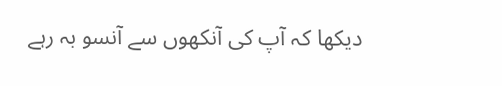دیکھا کہ آپ کی آنکھوں سے آنسو بہ رہے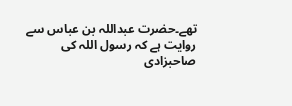تھے۔حضرت عبداللہ بن عباس سے روایت ہے کہ رسول اللہ کی صاحبزادی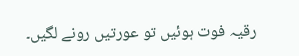رقیہ فوت ہوئیں تو عورتیں رونے لگیں۔